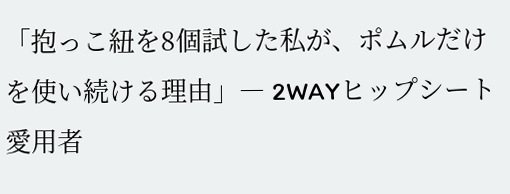「抱っこ紐を8個試した私が、ポムルだけを使い続ける理由」― 2WAYヒップシート愛用者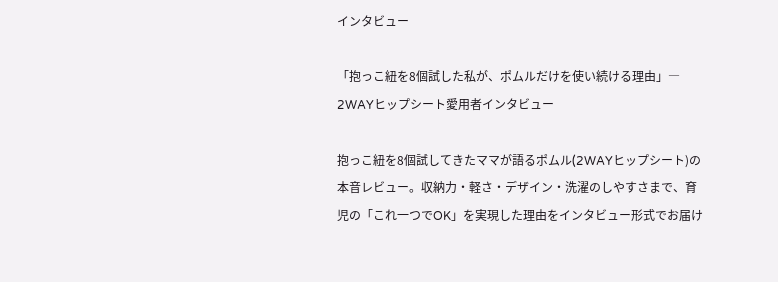インタビュー

「抱っこ紐を8個試した私が、ポムルだけを使い続ける理由」― 2WAYヒップシート愛用者インタビュー

抱っこ紐を8個試してきたママが語るポムル(2WAYヒップシート)の本音レビュー。収納力・軽さ・デザイン・洗濯のしやすさまで、育児の「これ一つでOK」を実現した理由をインタビュー形式でお届け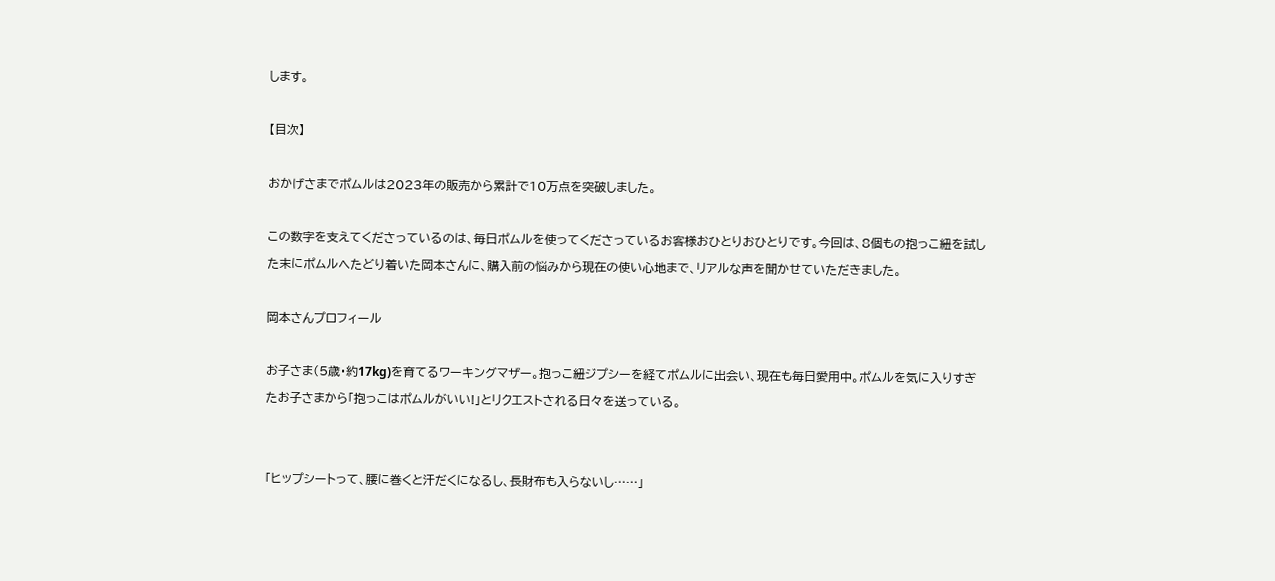します。

【目次】

おかげさまでポムルは2023年の販売から累計で10万点を突破しました。

この数字を支えてくださっているのは、毎日ポムルを使ってくださっているお客様おひとりおひとりです。今回は、8個もの抱っこ紐を試した末にポムルへたどり着いた岡本さんに、購入前の悩みから現在の使い心地まで、リアルな声を聞かせていただきました。

岡本さんプロフィール

お子さま(5歳・約17kg)を育てるワーキングマザー。抱っこ紐ジプシーを経てポムルに出会い、現在も毎日愛用中。ポムルを気に入りすぎたお子さまから「抱っこはポムルがいい!」とリクエストされる日々を送っている。


「ヒップシートって、腰に巻くと汗だくになるし、長財布も入らないし……」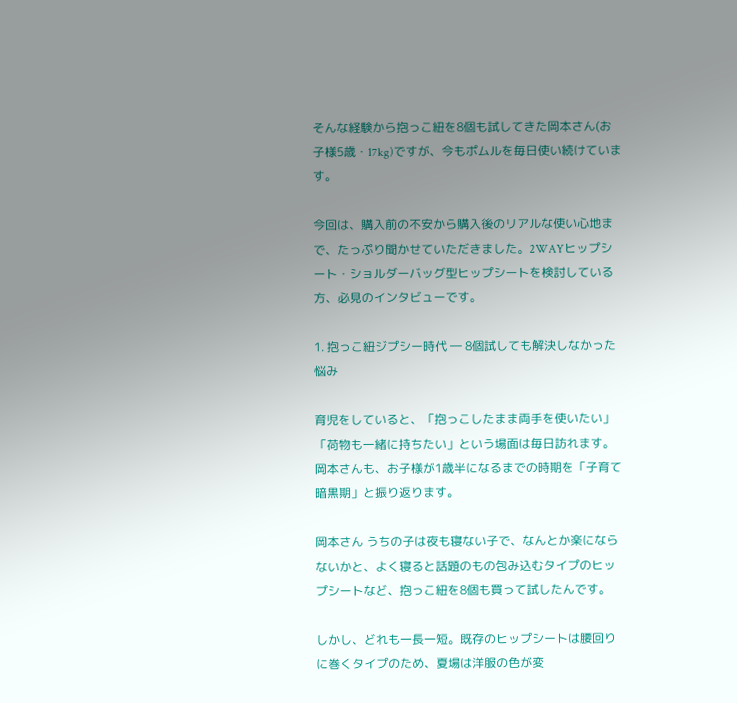そんな経験から抱っこ紐を8個も試してきた岡本さん(お子様5歳・17kg)ですが、今もポムルを毎日使い続けています。

今回は、購入前の不安から購入後のリアルな使い心地まで、たっぷり聞かせていただきました。2WAYヒップシート・ショルダーバッグ型ヒップシートを検討している方、必見のインタビューです。

1. 抱っこ紐ジプシー時代 ― 8個試しても解決しなかった悩み

育児をしていると、「抱っこしたまま両手を使いたい」「荷物も一緒に持ちたい」という場面は毎日訪れます。岡本さんも、お子様が1歳半になるまでの時期を「子育て暗黒期」と振り返ります。

岡本さん うちの子は夜も寝ない子で、なんとか楽にならないかと、よく寝ると話題のもの包み込むタイプのヒップシートなど、抱っこ紐を8個も買って試したんです。

しかし、どれも一長一短。既存のヒップシートは腰回りに巻くタイプのため、夏場は洋服の色が変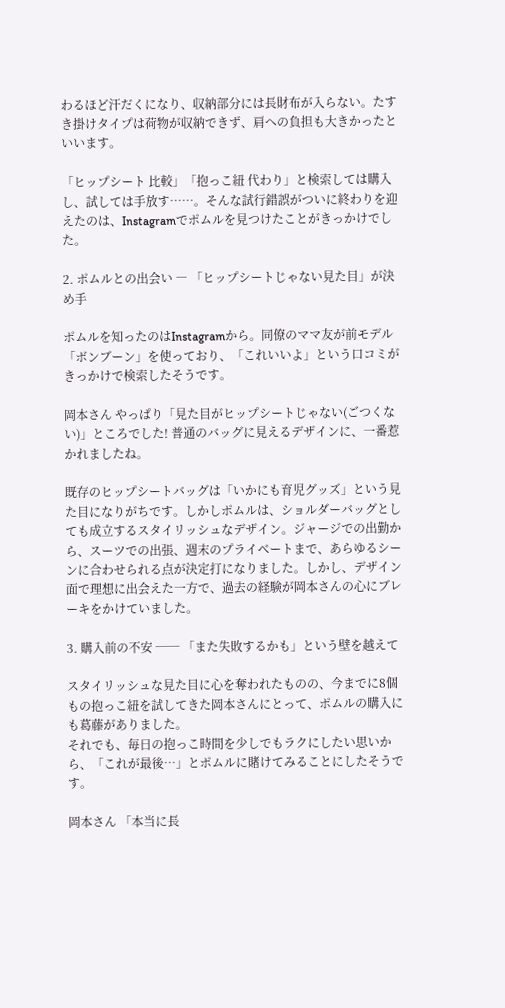わるほど汗だくになり、収納部分には長財布が入らない。たすき掛けタイプは荷物が収納できず、肩への負担も大きかったといいます。

「ヒップシート 比較」「抱っこ紐 代わり」と検索しては購入し、試しては手放す……。そんな試行錯誤がついに終わりを迎えたのは、Instagramでポムルを見つけたことがきっかけでした。

2. ポムルとの出会い ― 「ヒップシートじゃない見た目」が決め手

ポムルを知ったのはInstagramから。同僚のママ友が前モデル「ボンブーン」を使っており、「これいいよ」という口コミがきっかけで検索したそうです。

岡本さん やっぱり「見た目がヒップシートじゃない(ごつくない)」ところでした! 普通のバッグに見えるデザインに、一番惹かれましたね。

既存のヒップシートバッグは「いかにも育児グッズ」という見た目になりがちです。しかしポムルは、ショルダーバッグとしても成立するスタイリッシュなデザイン。ジャージでの出勤から、スーツでの出張、週末のプライベートまで、あらゆるシーンに合わせられる点が決定打になりました。しかし、デザイン面で理想に出会えた一方で、過去の経験が岡本さんの心にブレーキをかけていました。

3. 購入前の不安 ── 「また失敗するかも」という壁を越えて

スタイリッシュな見た目に心を奪われたものの、今までに8個もの抱っこ紐を試してきた岡本さんにとって、ポムルの購入にも葛藤がありました。
それでも、毎日の抱っこ時間を少しでもラクにしたい思いから、「これが最後…」とポムルに賭けてみることにしたそうです。

岡本さん 「本当に長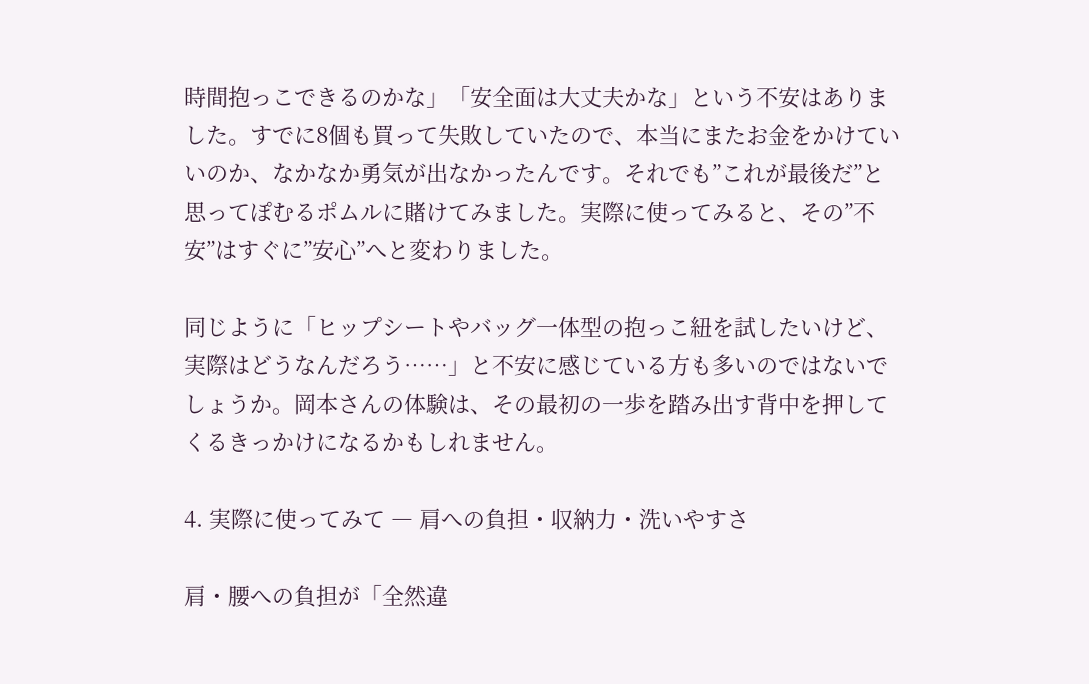時間抱っこできるのかな」「安全面は大丈夫かな」という不安はありました。すでに8個も買って失敗していたので、本当にまたお金をかけていいのか、なかなか勇気が出なかったんです。それでも”これが最後だ”と思ってぽむるポムルに賭けてみました。実際に使ってみると、その”不安”はすぐに”安心”へと変わりました。

同じように「ヒップシートやバッグ一体型の抱っこ紐を試したいけど、実際はどうなんだろう……」と不安に感じている方も多いのではないでしょうか。岡本さんの体験は、その最初の一歩を踏み出す背中を押してくるきっかけになるかもしれません。

4. 実際に使ってみて ― 肩への負担・収納力・洗いやすさ

肩・腰への負担が「全然違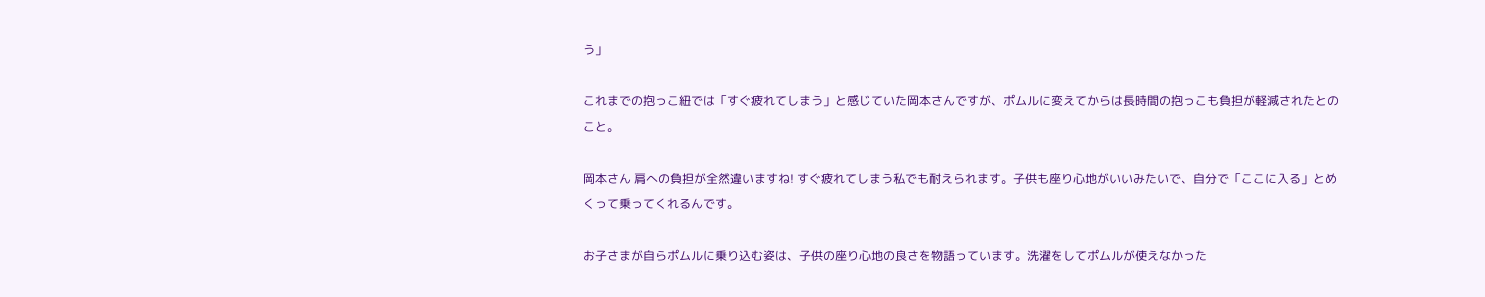う」

これまでの抱っこ紐では「すぐ疲れてしまう」と感じていた岡本さんですが、ポムルに変えてからは長時間の抱っこも負担が軽減されたとのこと。

岡本さん 肩への負担が全然違いますね! すぐ疲れてしまう私でも耐えられます。子供も座り心地がいいみたいで、自分で「ここに入る」とめくって乗ってくれるんです。

お子さまが自らポムルに乗り込む姿は、子供の座り心地の良さを物語っています。洗濯をしてポムルが使えなかった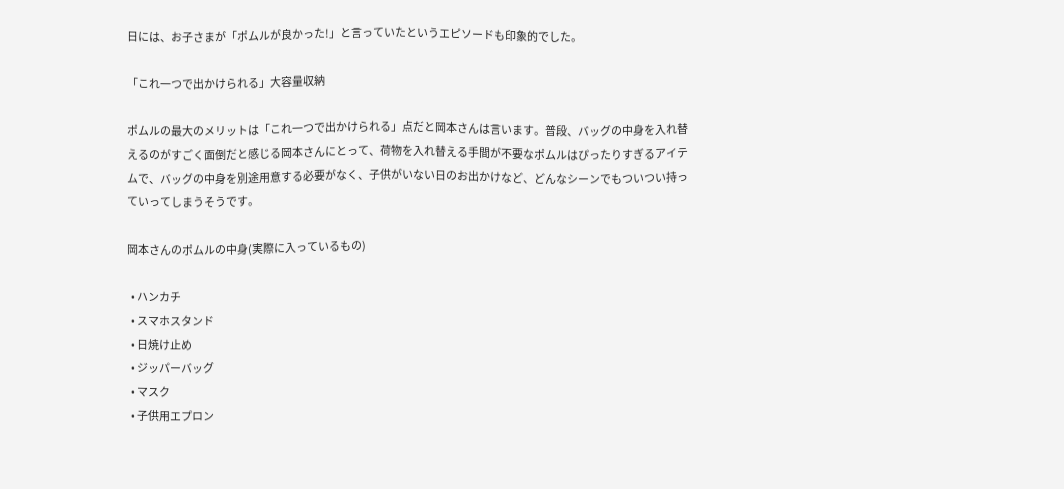日には、お子さまが「ポムルが良かった!」と言っていたというエピソードも印象的でした。

「これ一つで出かけられる」大容量収納

ポムルの最大のメリットは「これ一つで出かけられる」点だと岡本さんは言います。普段、バッグの中身を入れ替えるのがすごく面倒だと感じる岡本さんにとって、荷物を入れ替える手間が不要なポムルはぴったりすぎるアイテムで、バッグの中身を別途用意する必要がなく、子供がいない日のお出かけなど、どんなシーンでもついつい持っていってしまうそうです。

岡本さんのポムルの中身(実際に入っているもの)

  • ハンカチ
  • スマホスタンド
  • 日焼け止め
  • ジッパーバッグ
  • マスク
  • 子供用エプロン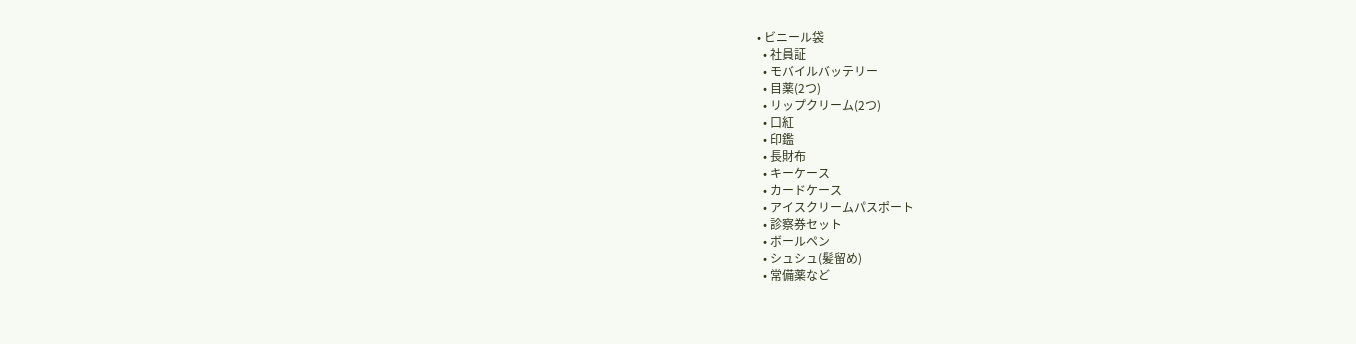• ビニール袋
  • 社員証
  • モバイルバッテリー
  • 目薬(2つ)
  • リップクリーム(2つ)
  • 口紅
  • 印鑑
  • 長財布
  • キーケース
  • カードケース
  • アイスクリームパスポート
  • 診察券セット
  • ボールペン
  • シュシュ(髪留め)
  • 常備薬など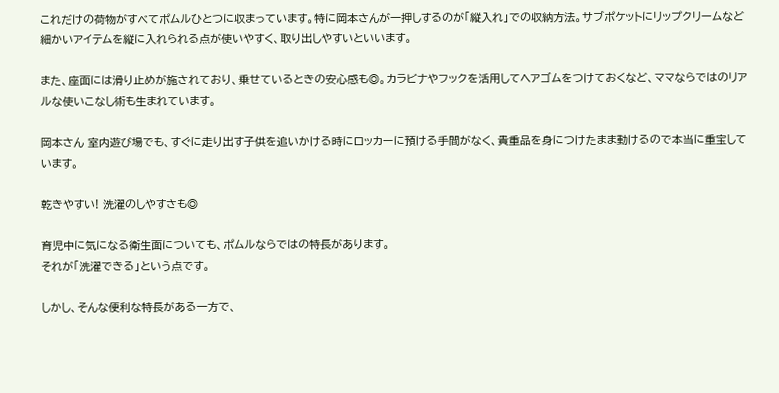これだけの荷物がすべてポムルひとつに収まっています。特に岡本さんが一押しするのが「縦入れ」での収納方法。サブポケットにリップクリームなど細かいアイテムを縦に入れられる点が使いやすく、取り出しやすいといいます。

また、座面には滑り止めが施されており、乗せているときの安心感も◎。カラビナやフックを活用してヘアゴムをつけておくなど、ママならではのリアルな使いこなし術も生まれています。

岡本さん 室内遊び場でも、すぐに走り出す子供を追いかける時にロッカーに預ける手間がなく、貴重品を身につけたまま動けるので本当に重宝しています。

乾きやすい! 洗濯のしやすさも◎

育児中に気になる衛生面についても、ポムルならではの特長があります。
それが「洗濯できる」という点です。

しかし、そんな便利な特長がある一方で、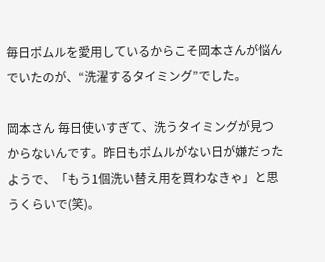毎日ポムルを愛用しているからこそ岡本さんが悩んでいたのが、“洗濯するタイミング”でした。

岡本さん 毎日使いすぎて、洗うタイミングが見つからないんです。昨日もポムルがない日が嫌だったようで、「もう1個洗い替え用を買わなきゃ」と思うくらいで(笑)。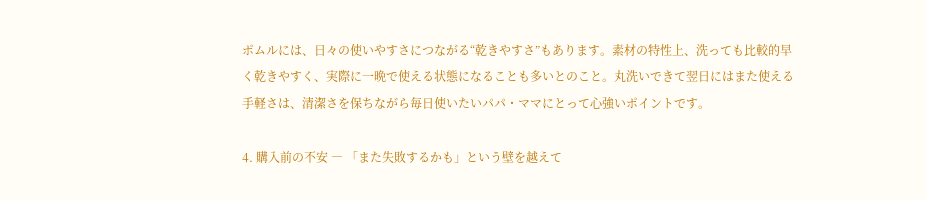ポムルには、日々の使いやすさにつながる“乾きやすさ”もあります。素材の特性上、洗っても比較的早く乾きやすく、実際に一晩で使える状態になることも多いとのこと。丸洗いできて翌日にはまた使える手軽さは、清潔さを保ちながら毎日使いたいパパ・ママにとって心強いポイントです。

4. 購入前の不安 ― 「また失敗するかも」という壁を越えて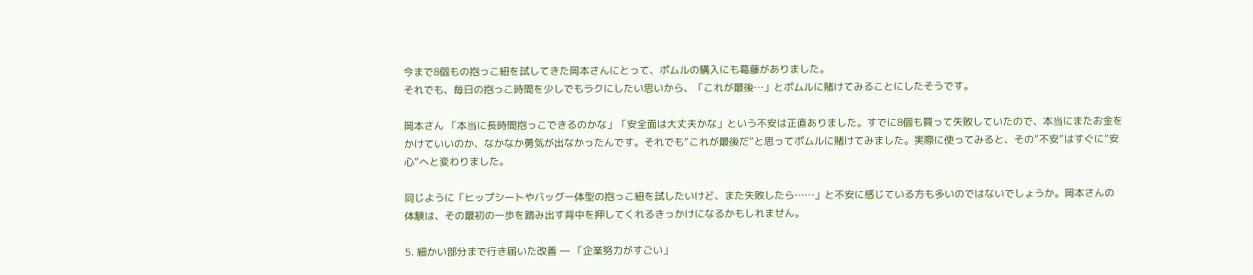今まで8個もの抱っこ紐を試してきた岡本さんにとって、ポムルの購入にも葛藤がありました。
それでも、毎日の抱っこ時間を少しでもラクにしたい思いから、「これが最後…」とポムルに賭けてみることにしたそうです。

岡本さん 「本当に長時間抱っこできるのかな」「安全面は大丈夫かな」という不安は正直ありました。すでに8個も買って失敗していたので、本当にまたお金をかけていいのか、なかなか勇気が出なかったんです。それでも“これが最後だ”と思ってポムルに賭けてみました。実際に使ってみると、その”不安”はすぐに”安心”へと変わりました。

同じように「ヒップシートやバッグ一体型の抱っこ紐を試したいけど、また失敗したら……」と不安に感じている方も多いのではないでしょうか。岡本さんの体験は、その最初の一歩を踏み出す背中を押してくれるきっかけになるかもしれません。

5. 細かい部分まで行き届いた改善 ― 「企業努力がすごい」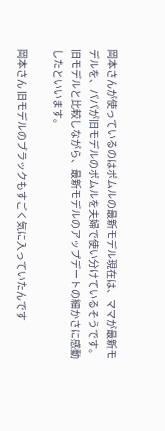岡本さんが使っているのはポムルの最新モデル現在は、ママが最新モデルを、パパが旧モデルのポムルを夫婦で使い分けているそうです。旧モデルと比較しながら、最新モデルのアップデートの細かさに感動したといいます。

岡本さん 旧モデルのブラックもすごく気に入っていたんです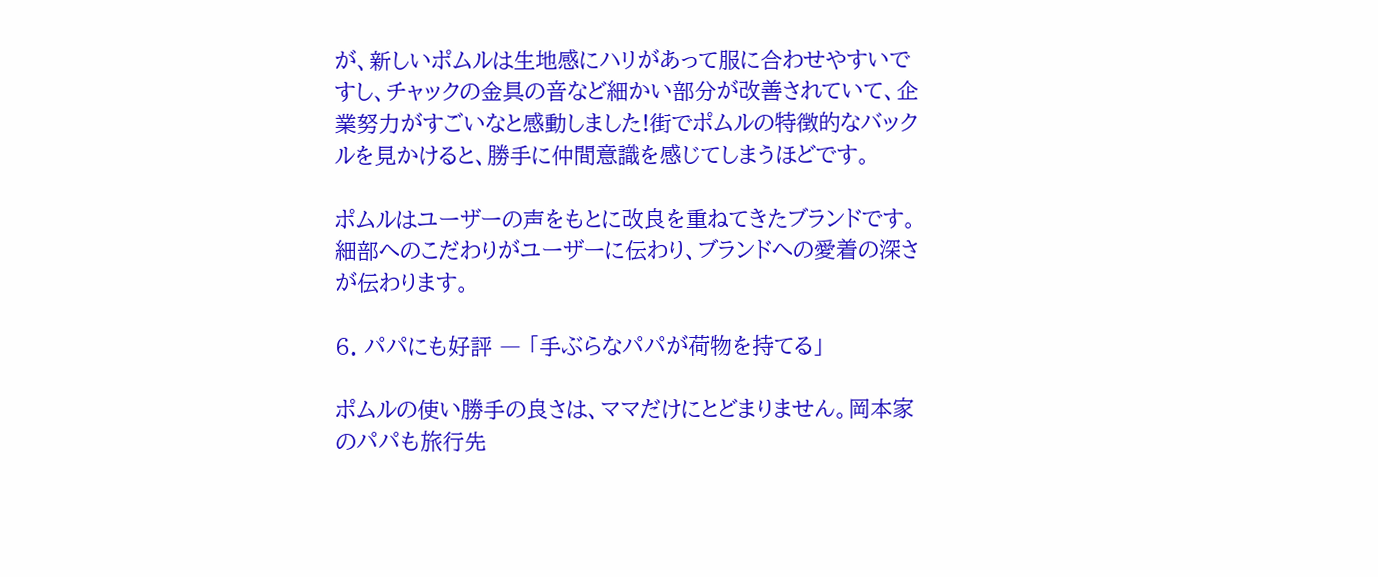が、新しいポムルは生地感にハリがあって服に合わせやすいですし、チャックの金具の音など細かい部分が改善されていて、企業努力がすごいなと感動しました!街でポムルの特徴的なバックルを見かけると、勝手に仲間意識を感じてしまうほどです。

ポムルはユーザーの声をもとに改良を重ねてきたブランドです。細部へのこだわりがユーザーに伝わり、ブランドへの愛着の深さが伝わります。

6. パパにも好評 ― 「手ぶらなパパが荷物を持てる」

ポムルの使い勝手の良さは、ママだけにとどまりません。岡本家のパパも旅行先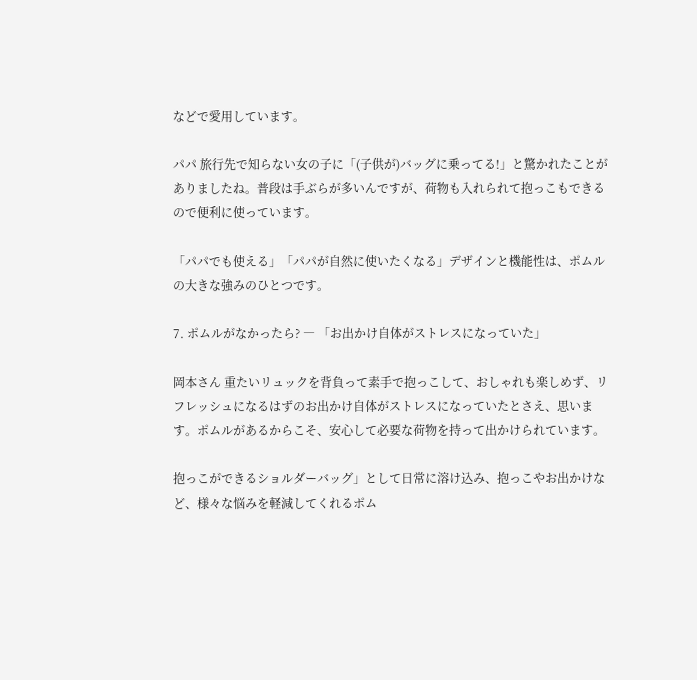などで愛用しています。

パパ 旅行先で知らない女の子に「(子供が)バッグに乗ってる!」と驚かれたことがありましたね。普段は手ぶらが多いんですが、荷物も入れられて抱っこもできるので便利に使っています。

「パパでも使える」「パパが自然に使いたくなる」デザインと機能性は、ポムルの大きな強みのひとつです。

7. ポムルがなかったら? ― 「お出かけ自体がストレスになっていた」

岡本さん 重たいリュックを背負って素手で抱っこして、おしゃれも楽しめず、リフレッシュになるはずのお出かけ自体がストレスになっていたとさえ、思います。ポムルがあるからこそ、安心して必要な荷物を持って出かけられています。

抱っこができるショルダーバッグ」として日常に溶け込み、抱っこやお出かけなど、様々な悩みを軽減してくれるポム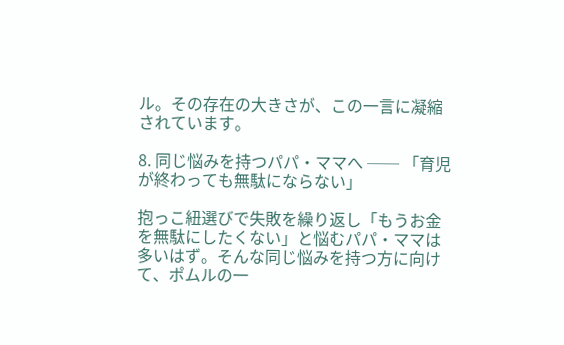ル。その存在の大きさが、この一言に凝縮されています。

8. 同じ悩みを持つパパ・ママへ ── 「育児が終わっても無駄にならない」

抱っこ紐選びで失敗を繰り返し「もうお金を無駄にしたくない」と悩むパパ・ママは多いはず。そんな同じ悩みを持つ方に向けて、ポムルの一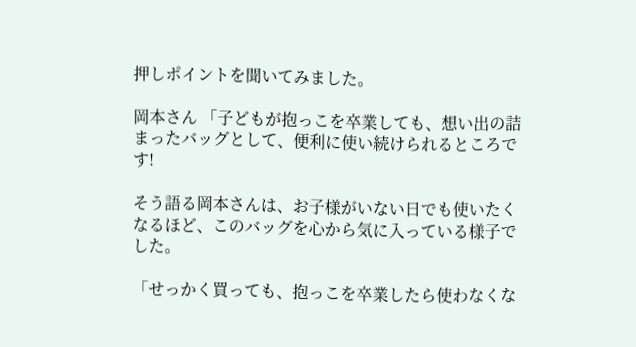押しポイントを聞いてみました。

岡本さん 「子どもが抱っこを卒業しても、想い出の詰まったバッグとして、便利に使い続けられるところです!

そう語る岡本さんは、お子様がいない日でも使いたくなるほど、このバッグを心から気に入っている様子でした。

「せっかく買っても、抱っこを卒業したら使わなくな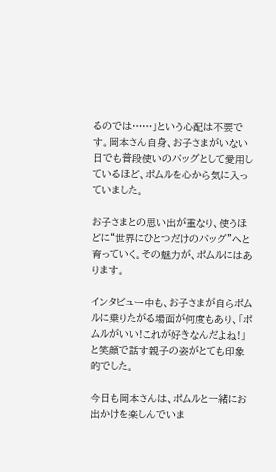るのでは……」という心配は不要です。岡本さん自身、お子さまがいない日でも普段使いのバッグとして愛用しているほど、ポムルを心から気に入っていました。

お子さまとの思い出が重なり、使うほどに“世界にひとつだけのバッグ”へと育っていく。その魅力が、ポムルにはあります。

インタビュー中も、お子さまが自らポムルに乗りたがる場面が何度もあり、「ポムルがいい!これが好きなんだよね!」と笑顔で話す親子の姿がとても印象的でした。

今日も岡本さんは、ポムルと一緒にお出かけを楽しんでいま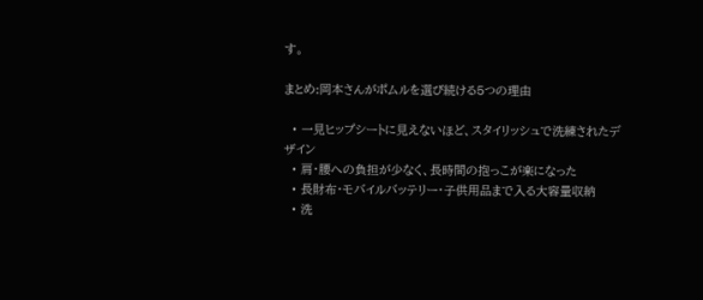す。

まとめ:岡本さんがポムルを選び続ける5つの理由

  • 一見ヒップシートに見えないほど、スタイリッシュで洗練されたデザイン
  • 肩・腰への負担が少なく、長時間の抱っこが楽になった
  • 長財布・モバイルバッテリー・子供用品まで入る大容量収納
  • 洗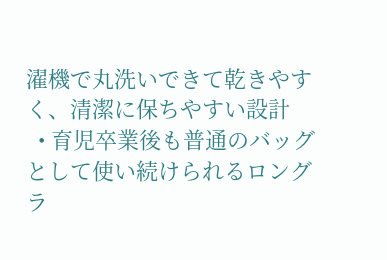濯機で丸洗いできて乾きやすく、清潔に保ちやすい設計
  • 育児卒業後も普通のバッグとして使い続けられるロングラ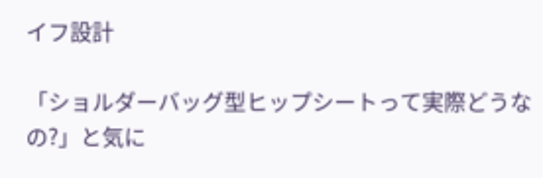イフ設計

「ショルダーバッグ型ヒップシートって実際どうなの?」と気に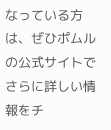なっている方は、ぜひポムルの公式サイトでさらに詳しい情報をチ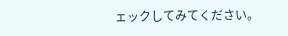ェックしてみてください。